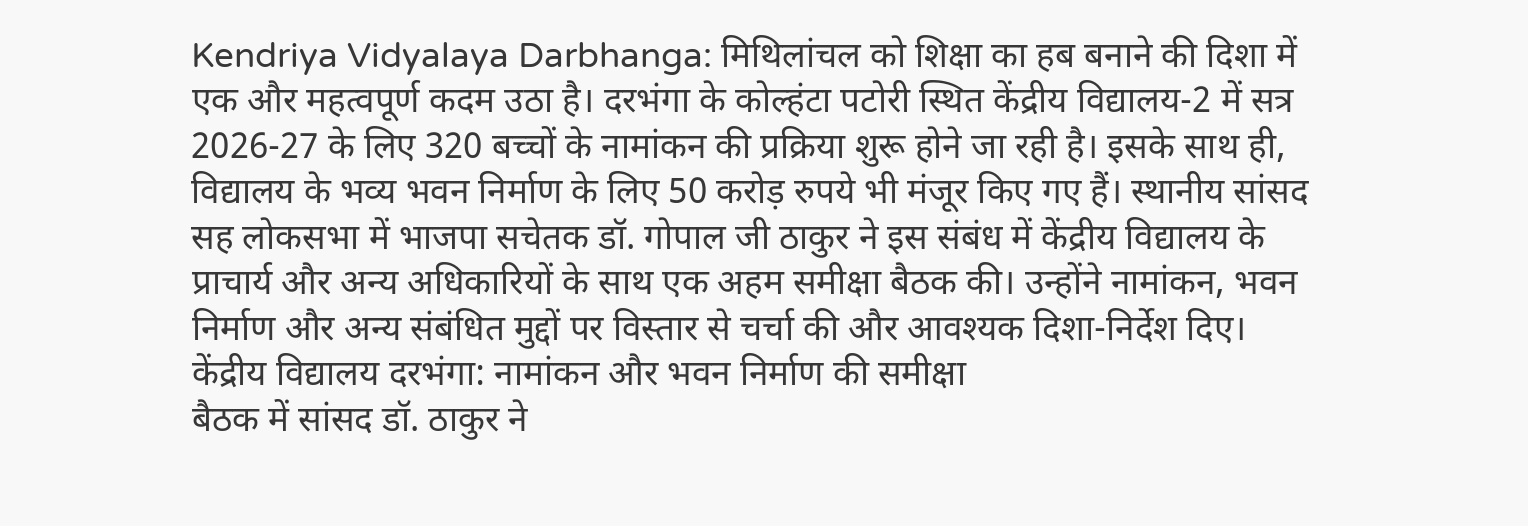Kendriya Vidyalaya Darbhanga: मिथिलांचल को शिक्षा का हब बनाने की दिशा में एक और महत्वपूर्ण कदम उठा है। दरभंगा के कोल्हंटा पटोरी स्थित केंद्रीय विद्यालय-2 में सत्र 2026-27 के लिए 320 बच्चों के नामांकन की प्रक्रिया शुरू होने जा रही है। इसके साथ ही, विद्यालय के भव्य भवन निर्माण के लिए 50 करोड़ रुपये भी मंजूर किए गए हैं। स्थानीय सांसद सह लोकसभा में भाजपा सचेतक डॉ. गोपाल जी ठाकुर ने इस संबंध में केंद्रीय विद्यालय के प्राचार्य और अन्य अधिकारियों के साथ एक अहम समीक्षा बैठक की। उन्होंने नामांकन, भवन निर्माण और अन्य संबंधित मुद्दों पर विस्तार से चर्चा की और आवश्यक दिशा-निर्देश दिए।
केंद्रीय विद्यालय दरभंगा: नामांकन और भवन निर्माण की समीक्षा
बैठक में सांसद डॉ. ठाकुर ने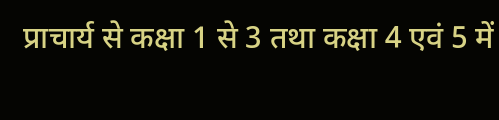प्राचार्य से कक्षा 1 से 3 तथा कक्षा 4 एवं 5 में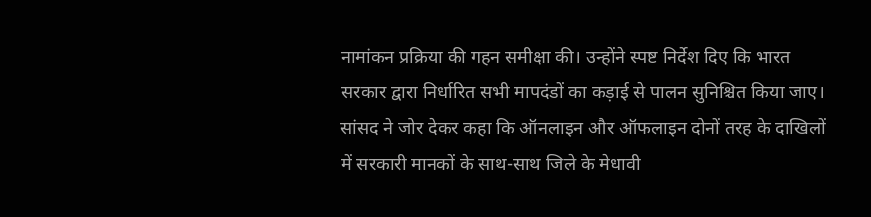नामांकन प्रक्रिया की गहन समीक्षा की। उन्होंने स्पष्ट निर्देश दिए कि भारत सरकार द्वारा निर्धारित सभी मापदंडों का कड़ाई से पालन सुनिश्चित किया जाए। सांसद ने जोर देकर कहा कि ऑनलाइन और ऑफलाइन दोनों तरह के दाखिलों में सरकारी मानकों के साथ-साथ जिले के मेधावी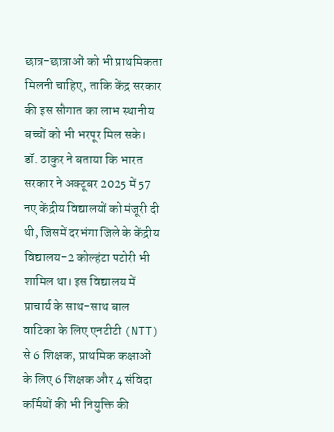छात्र-छात्राओं को भी प्राथमिकता मिलनी चाहिए, ताकि केंद्र सरकार की इस सौगात का लाभ स्थानीय बच्चों को भी भरपूर मिल सके।
डॉ. ठाकुर ने बताया कि भारत सरकार ने अक्टूबर 2025 में 57 नए केंद्रीय विद्यालयों को मंजूरी दी थी, जिसमें दरभंगा जिले के केंद्रीय विद्यालय-2 कोल्हंटा पटोरी भी शामिल था। इस विद्यालय में प्राचार्य के साथ-साथ बाल वाटिका के लिए एनटीटी (NTT) से 6 शिक्षक, प्राथमिक कक्षाओं के लिए 6 शिक्षक और 4 संविदा कर्मियों की भी नियुक्ति की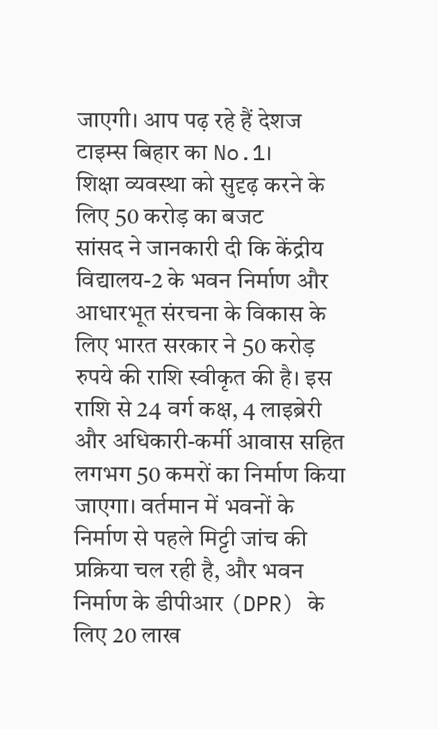जाएगी। आप पढ़ रहे हैं देशज टाइम्स बिहार का No.1।
शिक्षा व्यवस्था को सुदृढ़ करने के लिए 50 करोड़ का बजट
सांसद ने जानकारी दी कि केंद्रीय विद्यालय-2 के भवन निर्माण और आधारभूत संरचना के विकास के लिए भारत सरकार ने 50 करोड़ रुपये की राशि स्वीकृत की है। इस राशि से 24 वर्ग कक्ष, 4 लाइब्रेरी और अधिकारी-कर्मी आवास सहित लगभग 50 कमरों का निर्माण किया जाएगा। वर्तमान में भवनों के निर्माण से पहले मिट्टी जांच की प्रक्रिया चल रही है, और भवन निर्माण के डीपीआर (DPR) के लिए 20 लाख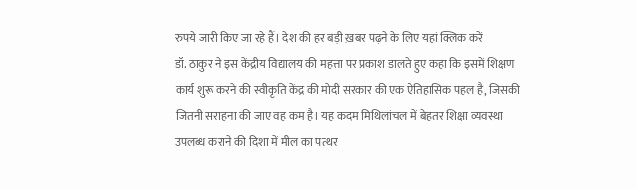रुपये जारी किए जा रहे हैं। देश की हर बड़ी ख़बर पढ़ने के लिए यहां क्लिक करें
डॉ. ठाकुर ने इस केंद्रीय विद्यालय की महत्ता पर प्रकाश डालते हुए कहा कि इसमें शिक्षण कार्य शुरू करने की स्वीकृति केंद्र की मोदी सरकार की एक ऐतिहासिक पहल है, जिसकी जितनी सराहना की जाए वह कम है। यह कदम मिथिलांचल में बेहतर शिक्षा व्यवस्था उपलब्ध कराने की दिशा में मील का पत्थर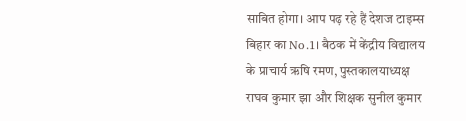साबित होगा। आप पढ़ रहे हैं देशज टाइम्स बिहार का No.1। बैठक में केंद्रीय विद्यालय के प्राचार्य ऋषि रमण, पुस्तकालयाध्यक्ष राघव कुमार झा और शिक्षक सुनील कुमार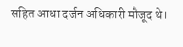सहित आधा दर्जन अधिकारी मौजूद थे।